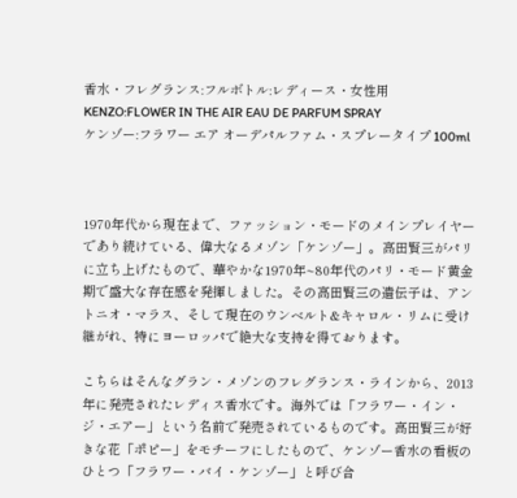香水・フレグランス:フルボトル:レディース・女性用
KENZO:FLOWER IN THE AIR EAU DE PARFUM SPRAY
ケンゾー:フラワー エア オーデパルファム・スプレータイプ 100ml



1970年代から現在まで、ファッション・モードのメインプレイヤーであり続けている、偉大なるメゾン「ケンゾー」。高田賢三がパリに立ち上げたもので、華やかな1970年~80年代のパリ・モード黄金期で盛大な存在感を発揮しました。その高田賢三の遺伝子は、アントニオ・マラス、そして現在のウンベルト&キャロル・リムに受け継がれ、特にヨーロッパで絶大な支持を得ております。

こちらはそんなグラン・メゾンのフレグランス・ラインから、2013年に発売されたレディス香水です。海外では「フラワー・イン・ジ・エアー」という名前で発売されているものです。高田賢三が好きな花「ポピー」をモチーフにしたもので、ケンゾー香水の看板のひとつ「フラワー・バイ・ケンゾー」と呼び合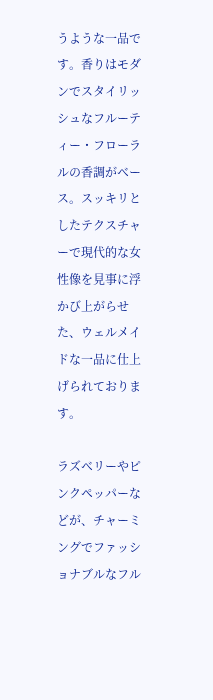うような一品です。香りはモダンでスタイリッシュなフルーティー・フローラルの香調がベース。スッキリとしたテクスチャーで現代的な女性像を見事に浮かび上がらせた、ウェルメイドな一品に仕上げられております。

ラズベリーやピンクペッパーなどが、チャーミングでファッショナブルなフル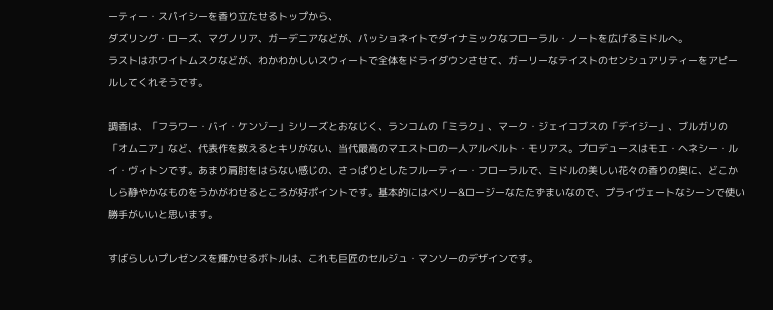ーティー・スパイシーを香り立たせるトップから、
ダズリング・ローズ、マグノリア、ガーデニアなどが、パッショネイトでダイナミックなフローラル・ノートを広げるミドルへ。
ラストはホワイトムスクなどが、わかわかしいスウィートで全体をドライダウンさせて、ガーリーなテイストのセンシュアリティーをアピールしてくれそうです。

調香は、「フラワー・バイ・ケンゾー」シリーズとおなじく、ランコムの「ミラク」、マーク・ジェイコブスの「デイジー」、ブルガリの「オムニア」など、代表作を数えるとキリがない、当代最高のマエストロの一人アルベルト・モリアス。プロデュースはモエ・ヘネシー・ルイ・ヴィトンです。あまり肩肘をはらない感じの、さっぱりとしたフルーティー・フローラルで、ミドルの美しい花々の香りの奥に、どこかしら静やかなものをうかがわせるところが好ポイントです。基本的にはベリー&ロージーなたたずまいなので、プライヴェートなシーンで使い勝手がいいと思います。

すばらしいプレゼンスを輝かせるボトルは、これも巨匠のセルジュ・マンソーのデザインです。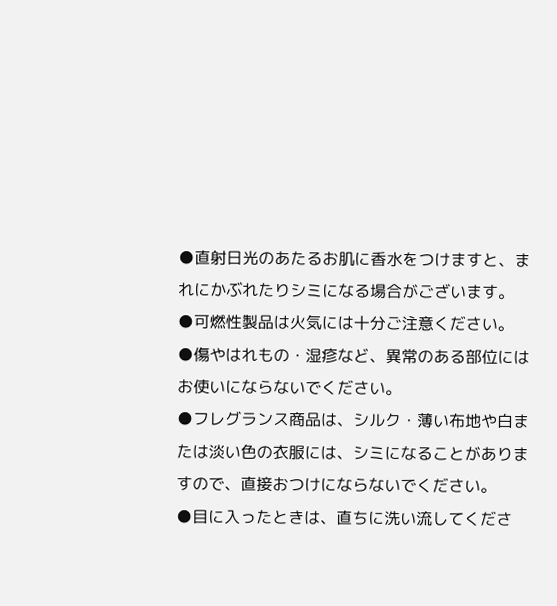●直射日光のあたるお肌に香水をつけますと、まれにかぶれたりシミになる場合がございます。
●可燃性製品は火気には十分ご注意ください。
●傷やはれもの・湿疹など、異常のある部位にはお使いにならないでください。
●フレグランス商品は、シルク・薄い布地や白または淡い色の衣服には、シミになることがありますので、直接おつけにならないでください。
●目に入ったときは、直ちに洗い流してくださ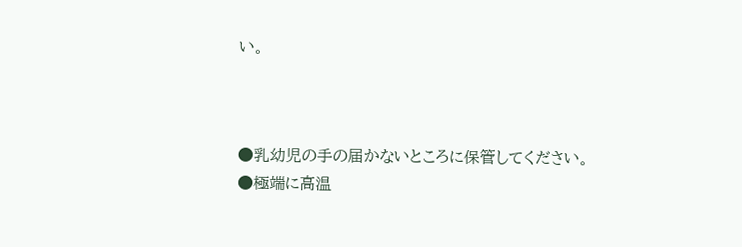い。



●乳幼児の手の届かないところに保管してください。
●極端に高温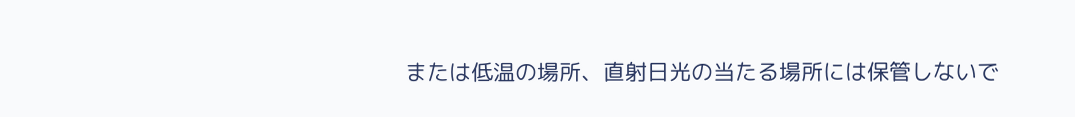または低温の場所、直射日光の当たる場所には保管しないで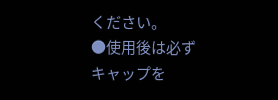ください。
●使用後は必ずキャップを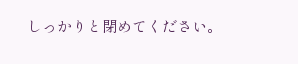しっかりと閉めてください。